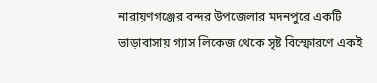নারায়ণগঞ্জের বন্দর উপজেলার মদনপুরে একটি ভাড়াবাসায় গ্যাস লিকেজ থেকে সৃষ্ট বিস্ফোরণে একই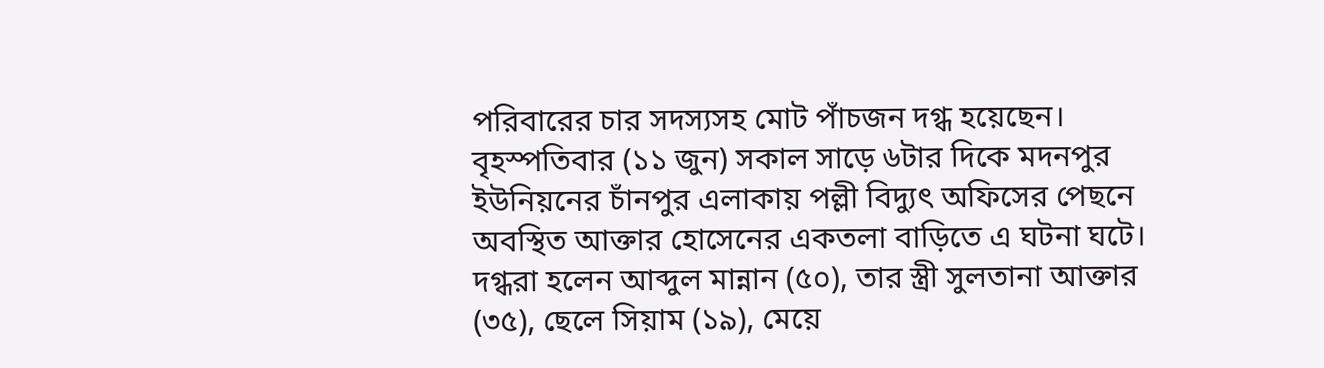পরিবারের চার সদস্যসহ মোট পাঁচজন দগ্ধ হয়েছেন। বৃহস্পতিবার (১১ জুন) সকাল সাড়ে ৬টার দিকে মদনপুর ইউনিয়নের চাঁনপুর এলাকায় পল্লী বিদ্যুৎ অফিসের পেছনে অবস্থিত আক্তার হোসেনের একতলা বাড়িতে এ ঘটনা ঘটে।
দগ্ধরা হলেন আব্দুল মান্নান (৫০), তার স্ত্রী সুলতানা আক্তার (৩৫), ছেলে সিয়াম (১৯), মেয়ে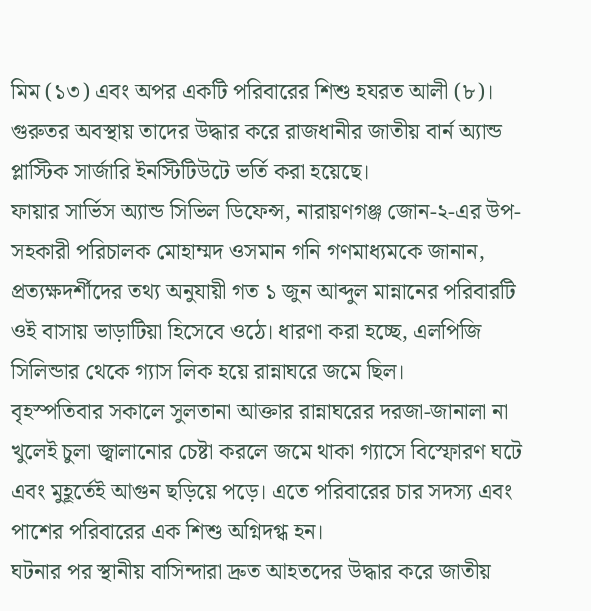মিম (১৩) এবং অপর একটি পরিবারের শিশু হযরত আলী (৮)। গুরুতর অবস্থায় তাদের উদ্ধার করে রাজধানীর জাতীয় বার্ন অ্যান্ড প্লাস্টিক সার্জারি ইনস্টিটিউটে ভর্তি করা হয়েছে।
ফায়ার সার্ভিস অ্যান্ড সিভিল ডিফেন্স, নারায়ণগঞ্জ জোন-২-এর উপ-সহকারী পরিচালক মোহাম্মদ ওসমান গনি গণমাধ্যমকে জানান, প্রত্যক্ষদর্শীদের তথ্য অনুযায়ী গত ১ জুন আব্দুল মান্নানের পরিবারটি ওই বাসায় ভাড়াটিয়া হিসেবে ওঠে। ধারণা করা হচ্ছে, এলপিজি সিলিন্ডার থেকে গ্যাস লিক হয়ে রান্নাঘরে জমে ছিল।
বৃহস্পতিবার সকালে সুলতানা আক্তার রান্নাঘরের দরজা-জানালা না খুলেই চুলা জ্বালানোর চেষ্টা করলে জমে থাকা গ্যাসে বিস্ফোরণ ঘটে এবং মুহূর্তেই আগুন ছড়িয়ে পড়ে। এতে পরিবারের চার সদস্য এবং পাশের পরিবারের এক শিশু অগ্নিদগ্ধ হন।
ঘটনার পর স্থানীয় বাসিন্দারা দ্রুত আহতদের উদ্ধার করে জাতীয়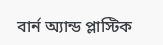বার্ন অ্যান্ড প্লাস্টিক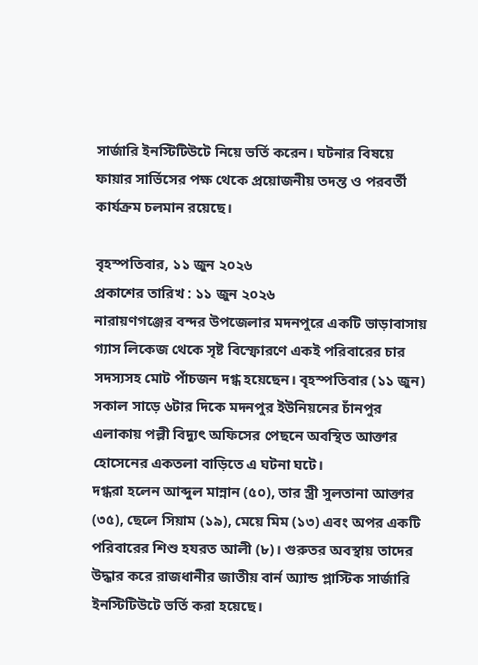সার্জারি ইনস্টিটিউটে নিয়ে ভর্তি করেন। ঘটনার বিষয়ে ফায়ার সার্ভিসের পক্ষ থেকে প্রয়োজনীয় তদন্ত ও পরবর্তী কার্যক্রম চলমান রয়েছে।

বৃহস্পতিবার, ১১ জুন ২০২৬
প্রকাশের তারিখ : ১১ জুন ২০২৬
নারায়ণগঞ্জের বন্দর উপজেলার মদনপুরে একটি ভাড়াবাসায় গ্যাস লিকেজ থেকে সৃষ্ট বিস্ফোরণে একই পরিবারের চার সদস্যসহ মোট পাঁচজন দগ্ধ হয়েছেন। বৃহস্পতিবার (১১ জুন) সকাল সাড়ে ৬টার দিকে মদনপুর ইউনিয়নের চাঁনপুর এলাকায় পল্লী বিদ্যুৎ অফিসের পেছনে অবস্থিত আক্তার হোসেনের একতলা বাড়িতে এ ঘটনা ঘটে।
দগ্ধরা হলেন আব্দুল মান্নান (৫০), তার স্ত্রী সুলতানা আক্তার (৩৫), ছেলে সিয়াম (১৯), মেয়ে মিম (১৩) এবং অপর একটি পরিবারের শিশু হযরত আলী (৮)। গুরুতর অবস্থায় তাদের উদ্ধার করে রাজধানীর জাতীয় বার্ন অ্যান্ড প্লাস্টিক সার্জারি ইনস্টিটিউটে ভর্তি করা হয়েছে।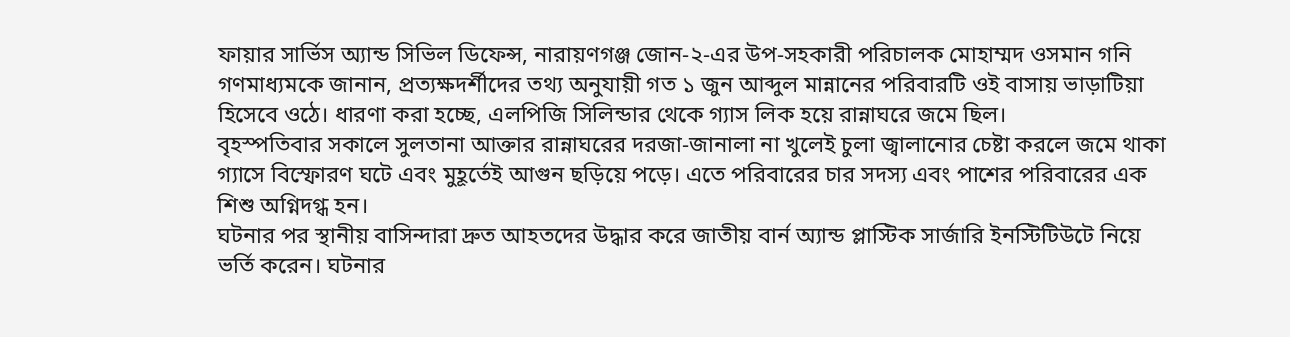ফায়ার সার্ভিস অ্যান্ড সিভিল ডিফেন্স, নারায়ণগঞ্জ জোন-২-এর উপ-সহকারী পরিচালক মোহাম্মদ ওসমান গনি গণমাধ্যমকে জানান, প্রত্যক্ষদর্শীদের তথ্য অনুযায়ী গত ১ জুন আব্দুল মান্নানের পরিবারটি ওই বাসায় ভাড়াটিয়া হিসেবে ওঠে। ধারণা করা হচ্ছে, এলপিজি সিলিন্ডার থেকে গ্যাস লিক হয়ে রান্নাঘরে জমে ছিল।
বৃহস্পতিবার সকালে সুলতানা আক্তার রান্নাঘরের দরজা-জানালা না খুলেই চুলা জ্বালানোর চেষ্টা করলে জমে থাকা গ্যাসে বিস্ফোরণ ঘটে এবং মুহূর্তেই আগুন ছড়িয়ে পড়ে। এতে পরিবারের চার সদস্য এবং পাশের পরিবারের এক শিশু অগ্নিদগ্ধ হন।
ঘটনার পর স্থানীয় বাসিন্দারা দ্রুত আহতদের উদ্ধার করে জাতীয় বার্ন অ্যান্ড প্লাস্টিক সার্জারি ইনস্টিটিউটে নিয়ে ভর্তি করেন। ঘটনার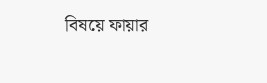বিষয়ে ফায়ার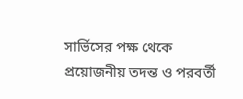সার্ভিসের পক্ষ থেকে প্রয়োজনীয় তদন্ত ও পরবর্তী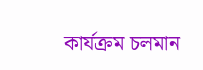কার্যক্রম চলমান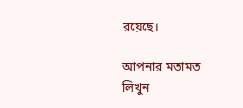রয়েছে।

আপনার মতামত লিখুন